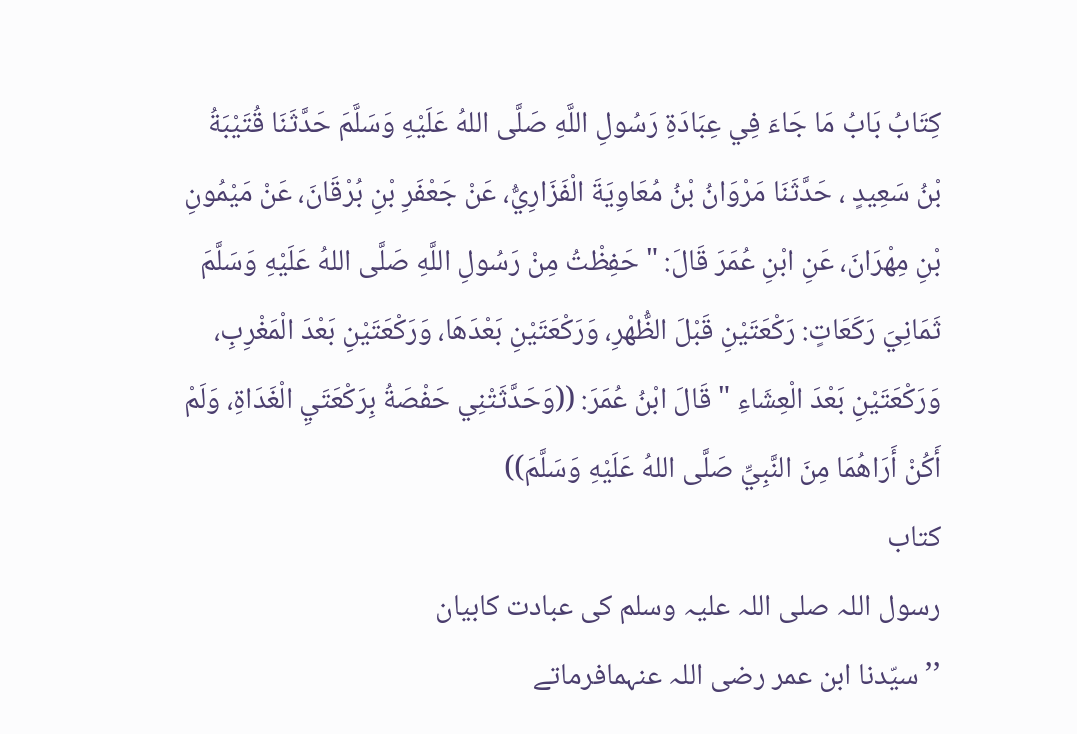كِتَابُ بَابُ مَا جَاءَ فِي عِبَادَةِ رَسُولِ اللَّهِ صَلَّى اللهُ عَلَيْهِ وَسَلَّمَ حَدَّثَنَا قُتَيْبَةُ بْنُ سَعِيدٍ ، حَدَّثَنَا مَرْوَانُ بْنُ مُعَاوِيَةَ الْفَزَارِيُّ، عَنْ جَعْفَرِ بْنِ بُرْقَانَ، عَنْ مَيْمُونِ بْنِ مِهْرَانَ، عَنِ ابْنِ عُمَرَ قَالَ: " حَفِظْتُ مِنْ رَسُولِ اللَّهِ صَلَّى اللهُ عَلَيْهِ وَسَلَّمَ ثَمَانِيَ رَكَعَاتٍ: رَكْعَتَيْنِ قَبْلَ الظُّهْرِ، وَرَكْعَتَيْنِ بَعْدَهَا، وَرَكْعَتَيْنِ بَعْدَ الْمَغْرِبِ، وَرَكْعَتَيْنِ بَعْدَ الْعِشَاءِ " قَالَ ابْنُ عُمَرَ: ((وَحَدَّثَتْنِي حَفْصَةُ بِرَكْعَتَيِ الْغَدَاةِ، وَلَمْ أَكُنْ أَرَاهُمَا مِنَ النَّبِيِّ صَلَّى اللهُ عَلَيْهِ وَسَلَّمَ))
کتاب
رسول اللہ صلی اللہ علیہ وسلم کی عبادت کابیان
’’سیّدنا ابن عمر رضی اللہ عنہمافرماتے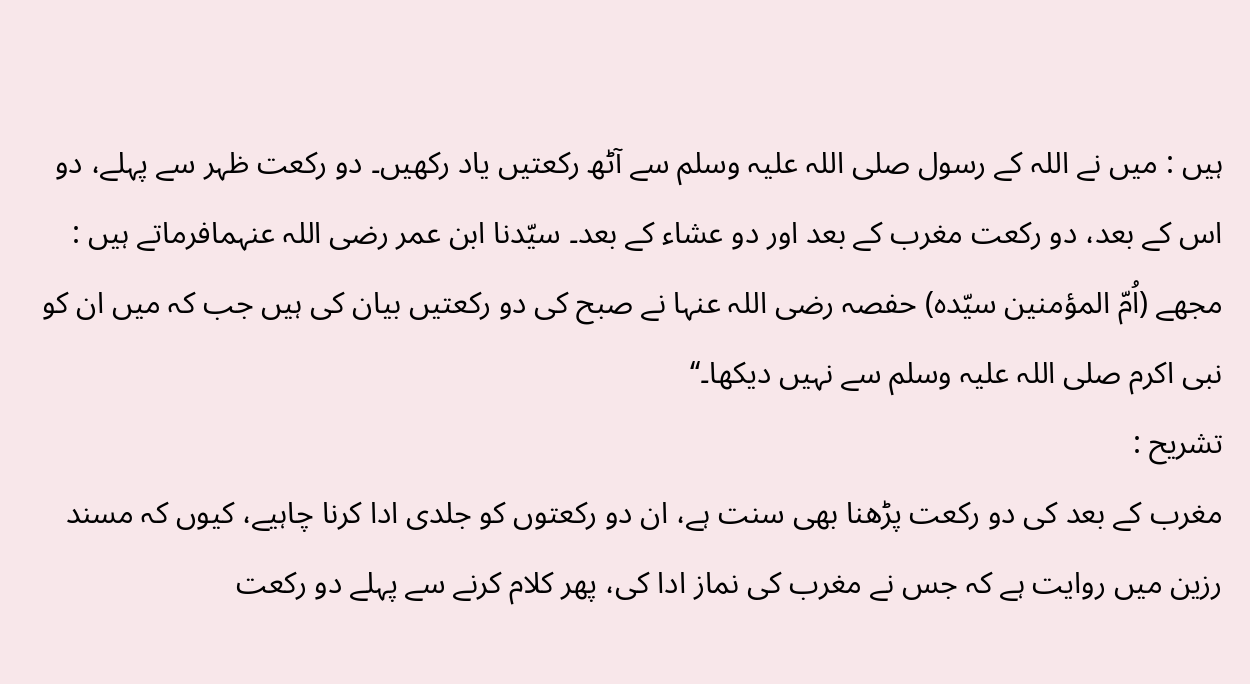ہیں : میں نے اللہ کے رسول صلی اللہ علیہ وسلم سے آٹھ رکعتیں یاد رکھیں۔ دو رکعت ظہر سے پہلے، دو اس کے بعد، دو رکعت مغرب کے بعد اور دو عشاء کے بعد۔ سیّدنا ابن عمر رضی اللہ عنہمافرماتے ہیں : مجھے (اُمّ المؤمنین سیّدہ) حفصہ رضی اللہ عنہا نے صبح کی دو رکعتیں بیان کی ہیں جب کہ میں ان کو نبی اکرم صلی اللہ علیہ وسلم سے نہیں دیکھا۔‘‘
تشریح :
مغرب کے بعد کی دو رکعت پڑھنا بھی سنت ہے، ان دو رکعتوں کو جلدی ادا کرنا چاہیے، کیوں کہ مسند رزین میں روایت ہے کہ جس نے مغرب کی نماز ادا کی، پھر کلام کرنے سے پہلے دو رکعت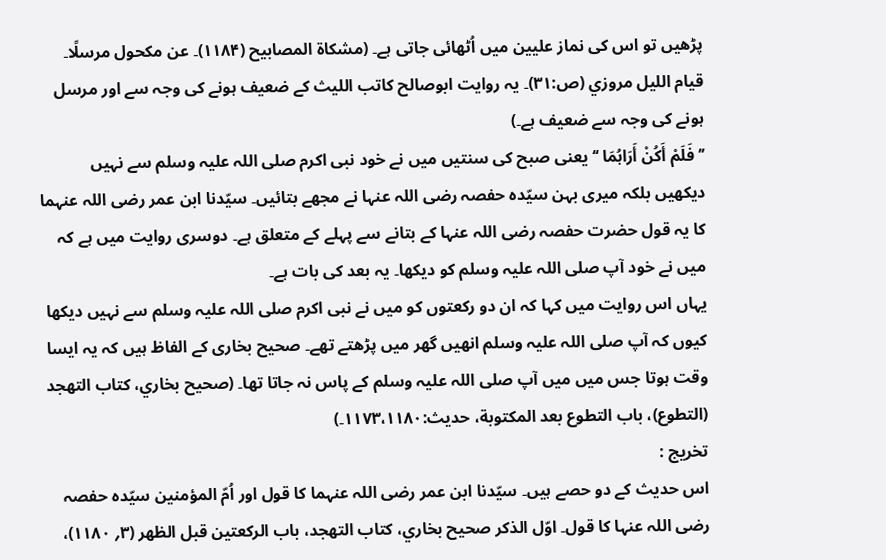پڑھیں تو اس کی نماز علیین میں اُٹھائی جاتی ہے۔ (مشکاة المصابیح (۱۱۸۴)۔ عن مکحول مرسلًا۔ قیام اللیل مروزي (ص:۳۱)۔ یہ روایت ابوصالح کاتب اللیث کے ضعیف ہونے کی وجہ سے اور مرسل ہونے کی وجہ سے ضعیف ہے۔)
’’ فَلَمْ أَکُنْ أَرَاہُمَا ‘‘ یعنی صبح کی سنتیں میں نے خود نبی اکرم صلی اللہ علیہ وسلم سے نہیں دیکھیں بلکہ میری بہن سیّدہ حفصہ رضی اللہ عنہا نے مجھے بتائیں۔ سیّدنا ابن عمر رضی اللہ عنہما کا یہ قول حضرت حفصہ رضی اللہ عنہا کے بتانے سے پہلے کے متعلق ہے۔ دوسری روایت میں ہے کہ میں نے خود آپ صلی اللہ علیہ وسلم کو دیکھا۔ یہ بعد کی بات ہے۔
یہاں اس روایت میں کہا کہ ان دو رکعتوں کو میں نے نبی اکرم صلی اللہ علیہ وسلم سے نہیں دیکھا کیوں کہ آپ صلی اللہ علیہ وسلم انھیں گھر میں پڑھتے تھے۔ صحیح بخاری کے الفاظ ہیں کہ یہ ایسا وقت ہوتا جس میں میں آپ صلی اللہ علیہ وسلم کے پاس نہ جاتا تھا۔ (صحیح بخاري، کتاب التهجد (التطوع)، باب التطوع بعد المکتوبة، حدیث:۱۱۷۳،۱۱۸۰۔)
تخریج :
اس حدیث کے دو حصے ہیں۔ سیّدنا ابن عمر رضی اللہ عنہما کا قول اور اُمّ المؤمنین سیّدہ حفصہ رضی اللہ عنہا کا قول۔ اوّل الذکر صحیح بخاري، کتاب التهجد، باب الرکعتین قبل الظهر (۳؍ ۱۱۸۰)،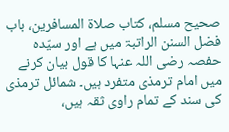صحیح مسلم، کتاب صلاة المسافرین، باب فضل السنن الراتبۃ میں ہے اور سیّدہ حفصہ رضی اللہ عنہا کا قول بیان کرنے میں امام ترمذی متفرد ہیں۔ شمائل ترمذی کی سند کے تمام راوی ثقہ ہیں،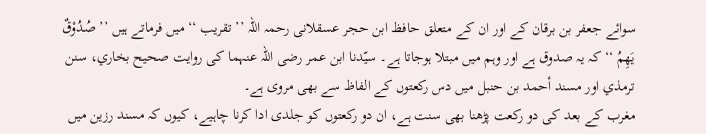سوائے جعفر بن برقان کے اور ان کے متعلق حافظ ابن حجر عسقلانی رحمہ اللہ ’’ تقریب ‘‘ میں فرماتے ہیں ’’ صُدُوْقٌ یَهِمُ ‘‘ کہ یہ صدوق ہے اور وہم میں مبتلا ہوجاتا ہے۔ سیّدنا ابن عمر رضی اللہ عنہما کی روایت صحیح بخاري، سنن ترمذي اور مسند أحمد بن حنبل میں دس رکعتوں کے الفاظ سے بھی مروی ہے۔
مغرب کے بعد کی دو رکعت پڑھنا بھی سنت ہے، ان دو رکعتوں کو جلدی ادا کرنا چاہیے، کیوں کہ مسند رزین میں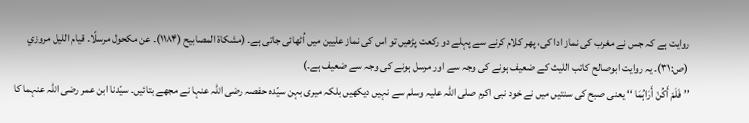روایت ہے کہ جس نے مغرب کی نماز ادا کی، پھر کلام کرنے سے پہلے دو رکعت پڑھیں تو اس کی نماز علیین میں اُٹھائی جاتی ہے۔ (مشکاة المصابیح (۱۱۸۴)۔ عن مکحول مرسلًا۔ قیام اللیل مروزي (ص:۳۱)۔ یہ روایت ابوصالح کاتب اللیث کے ضعیف ہونے کی وجہ سے اور مرسل ہونے کی وجہ سے ضعیف ہے۔)
’’ فَلَمْ أَکُنْ أَرَاہُمَا ‘‘ یعنی صبح کی سنتیں میں نے خود نبی اکرم صلی اللہ علیہ وسلم سے نہیں دیکھیں بلکہ میری بہن سیّدہ حفصہ رضی اللہ عنہا نے مجھے بتائیں۔ سیّدنا ابن عمر رضی اللہ عنہما کا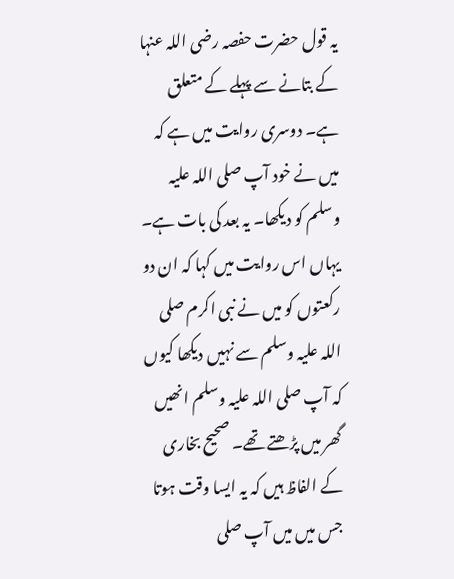یہ قول حضرت حفصہ رضی اللہ عنہا کے بتانے سے پہلے کے متعلق ہے۔ دوسری روایت میں ہے کہ میں نے خود آپ صلی اللہ علیہ وسلم کو دیکھا۔ یہ بعد کی بات ہے۔
یہاں اس روایت میں کہا کہ ان دو رکعتوں کو میں نے نبی اکرم صلی اللہ علیہ وسلم سے نہیں دیکھا کیوں کہ آپ صلی اللہ علیہ وسلم انھیں گھر میں پڑھتے تھے۔ صحیح بخاری کے الفاظ ہیں کہ یہ ایسا وقت ہوتا جس میں میں آپ صلی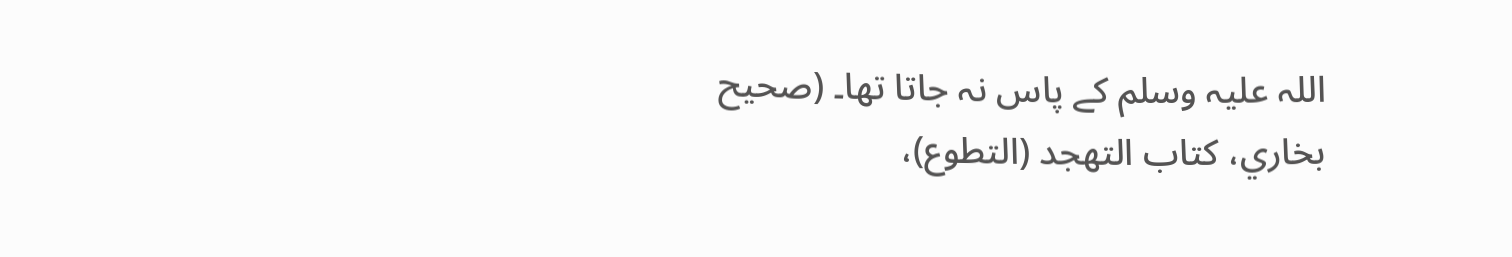اللہ علیہ وسلم کے پاس نہ جاتا تھا۔ (صحیح بخاري، کتاب التهجد (التطوع)،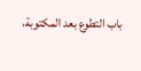باب التطوع بعد المکتوبة،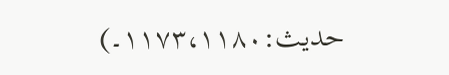حدیث:۱۱۷۳،۱۱۸۰۔)